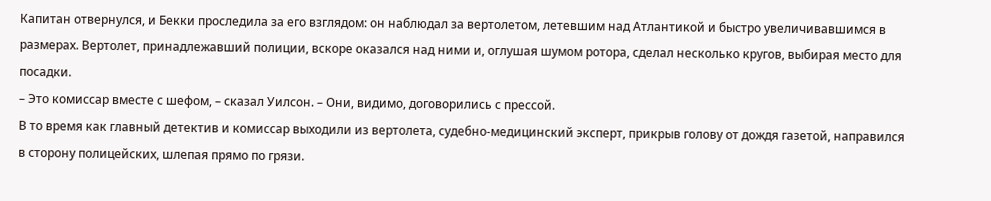Капитан отвернулся, и Бекки проследила за его взглядом: он наблюдал за вертолетом, летевшим над Атлантикой и быстро увеличивавшимся в размерах. Вертолет, принадлежавший полиции, вскоре оказался над ними и, оглушая шумом ротора, сделал несколько кругов, выбирая место для посадки.
– Это комиссар вместе с шефом, – сказал Уилсон. – Они, видимо, договорились с прессой.
В то время как главный детектив и комиссар выходили из вертолета, судебно-медицинский эксперт, прикрыв голову от дождя газетой, направился в сторону полицейских, шлепая прямо по грязи.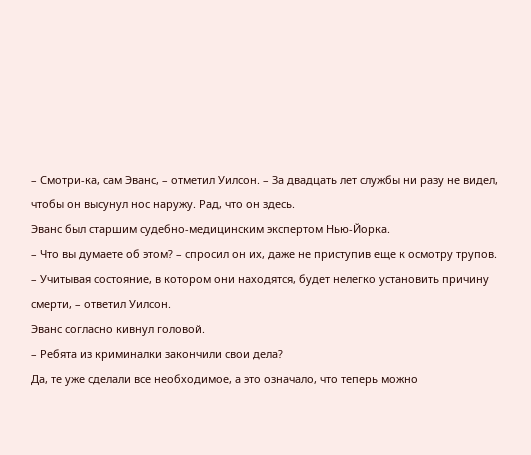– Смотри-ка, сам Эванс, – отметил Уилсон. – За двадцать лет службы ни разу не видел, чтобы он высунул нос наружу. Рад, что он здесь.
Эванс был старшим судебно-медицинским экспертом Нью-Йорка.
– Что вы думаете об этом? – спросил он их, даже не приступив еще к осмотру трупов.
– Учитывая состояние, в котором они находятся, будет нелегко установить причину смерти, – ответил Уилсон.
Эванс согласно кивнул головой.
– Ребята из криминалки закончили свои дела?
Да, те уже сделали все необходимое, а это означало, что теперь можно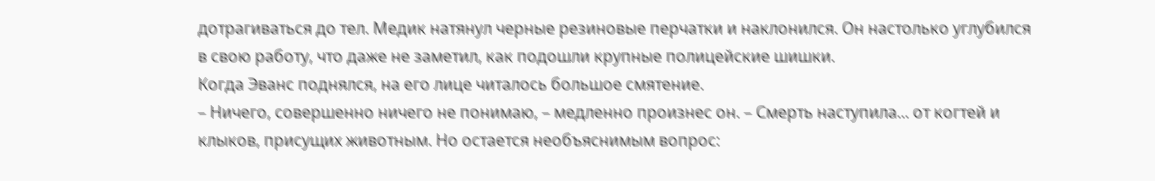дотрагиваться до тел. Медик натянул черные резиновые перчатки и наклонился. Он настолько углубился в свою работу, что даже не заметил, как подошли крупные полицейские шишки.
Когда Эванс поднялся, на его лице читалось большое смятение.
– Ничего, совершенно ничего не понимаю, – медленно произнес он. – Смерть наступила... от когтей и клыков, присущих животным. Но остается необъяснимым вопрос: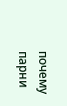почему парни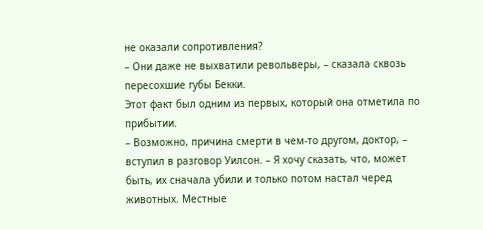не оказали сопротивления?
– Они даже не выхватили револьверы, – сказала сквозь пересохшие губы Бекки.
Этот факт был одним из первых, который она отметила по прибытии.
– Возможно, причина смерти в чем-то другом, доктор, – вступил в разговор Уилсон. – Я хочу сказать, что, может быть, их сначала убили и только потом настал черед животных. Местные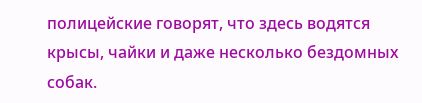полицейские говорят, что здесь водятся крысы, чайки и даже несколько бездомных собак.